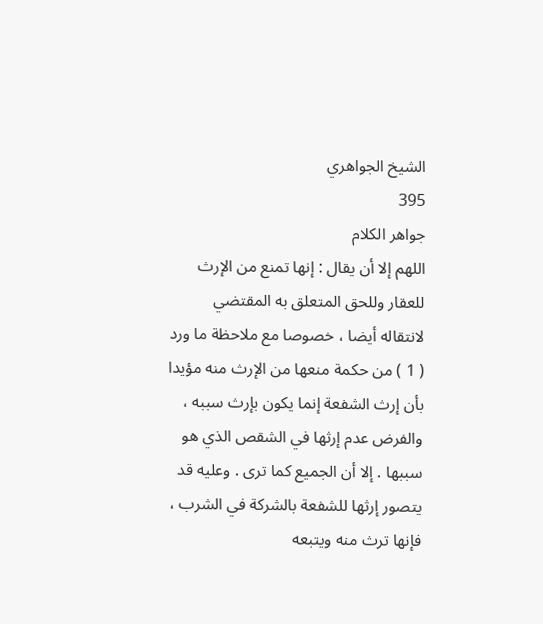الشيخ الجواهري
395
جواهر الكلام
اللهم إلا أن يقال : إنها تمنع من الإرث للعقار وللحق المتعلق به المقتضي لانتقاله أيضا ، خصوصا مع ملاحظة ما ورد ( 1 ) من حكمة منعها من الإرث منه مؤيدا بأن إرث الشفعة إنما يكون بإرث سببه ، والفرض عدم إرثها في الشقص الذي هو سببها . إلا أن الجميع كما ترى . وعليه قد يتصور إرثها للشفعة بالشركة في الشرب ، فإنها ترث منه ويتبعه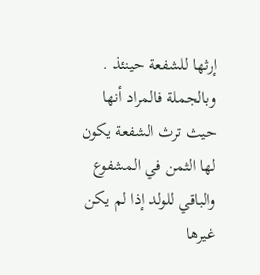إرثها للشفعة حينئذ . وبالجملة فالمراد أنها حيث ترث الشفعة يكون لها الثمن في المشفوع والباقي للولد إذا لم يكن غيرها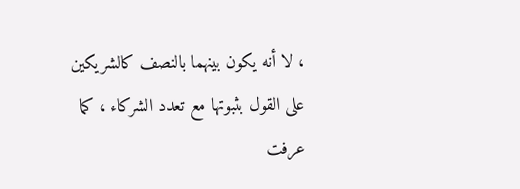، لا أنه يكون بينهما بالنصف كالشريكين على القول بثبوتها مع تعدد الشركاء ، كما عرفت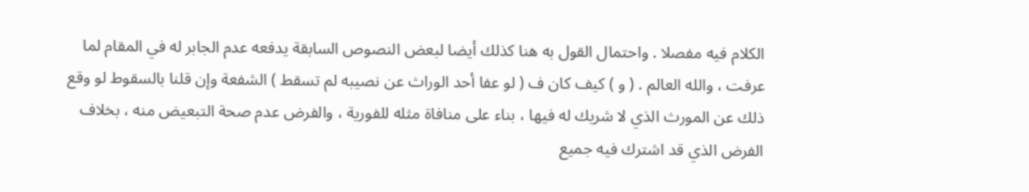الكلام فيه مفصلا . واحتمال القول به هنا كذلك أيضا لبعض النصوص السابقة يدفعه عدم الجابر له في المقام لما عرفت ، والله العالم . ( و ) كيف كان ف ( لو عفا أحد الوراث عن نصيبه لم تسقط ) الشفعة وإن قلنا بالسقوط لو وقع ذلك عن المورث الذي لا شريك له فيها ، بناء على منافاة مثله للفورية ، والفرض عدم صحة التبعيض منه ، بخلاف الفرض الذي قد اشترك فيه جميع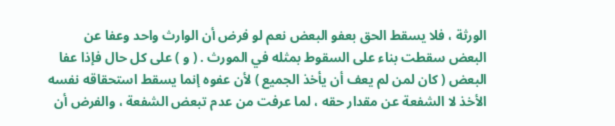الورثة ، فلا يسقط الحق بعفو البعض نعم لو فرض أن الوارث واحد وعفا عن البعض سقطت بناء على السقوط بمثله في المورث . ( و ) على كل حال فإذا عفا البعض ( كان لمن لم يعف أن يأخذ الجميع ) لأن عفوه إنما يسقط استحقاقه نفسه الأخذ لا الشفعة عن مقدار حقه ، لما عرفت من عدم تبعض الشفعة ، والفرض أن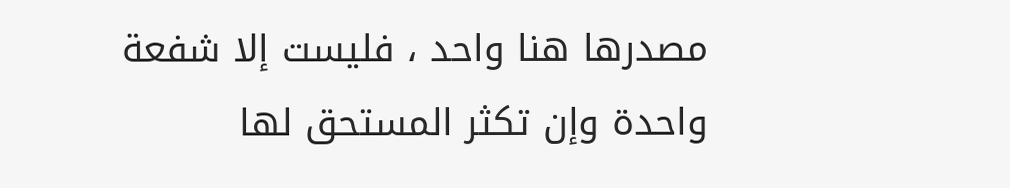مصدرها هنا واحد ، فليست إلا شفعة واحدة وإن تكثر المستحق لها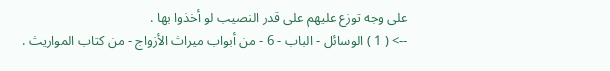على وجه توزع عليهم على قدر النصيب لو أخذوا بها .
--> ( 1 ) الوسائل - الباب - 6 - من أبواب ميراث الأزواج - من كتاب المواريث .